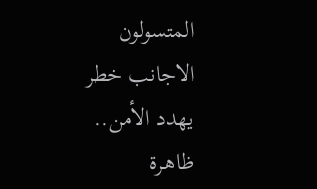المتسولون الاجانب خطر يهدد الأمن.. ظاهـرة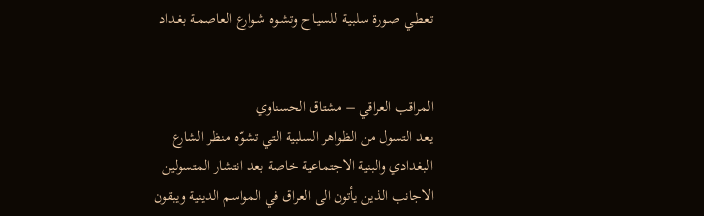تعطـي صـورة سلبيـة للسيـاح وتشـوه شـوارع العاصمـة بغـداد


المراقب العراقي – مشتاق الحسناوي
يعد التسول من الظواهر السلبية التي تشوّه منظر الشارع البغدادي والبنية الاجتماعية خاصة بعد انتشار المتسولين الاجانب الذين يأتون الى العراق في المواسم الدينية ويبقون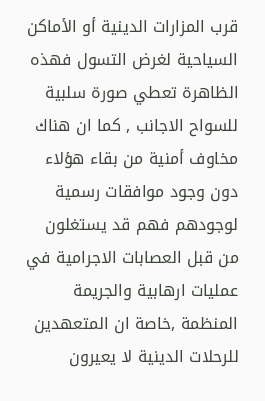قرب المزارات الدينية أو الأماكن السياحية لغرض التسول فهذه الظاهرة تعطي صورة سلبية للسواح الاجانب , كما ان هناك مخاوف أمنية من بقاء هؤلاء دون وجود موافقات رسمية لوجودهم فهم قد يستغلون من قبل العصابات الاجرامية في عمليات ارهابية والجريمة المنظمة ,خاصة ان المتعهدين للرحلات الدينية لا يعيرون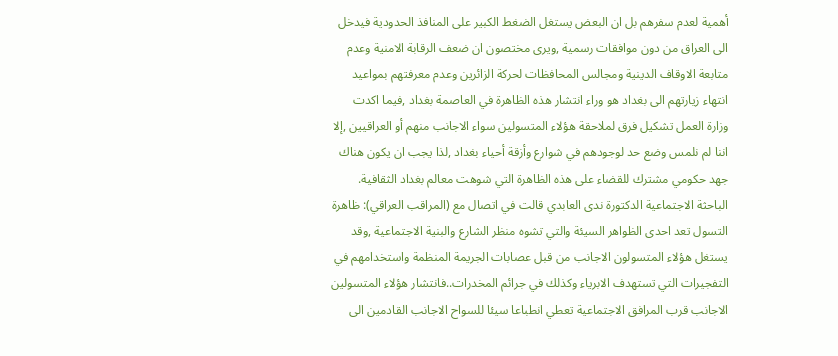أهمية لعدم سفرهم بل ان البعض يستغل الضغط الكبير على المنافذ الحدودية فيدخل الى العراق من دون موافقات رسمية ,ويرى مختصون ان ضعف الرقابة الامنية وعدم متابعة الاوقاف الدينية ومجالس المحافظات لحركة الزائرين وعدم معرفتهم بمواعيد انتهاء زيارتهم الى بغداد هو وراء انتشار هذه الظاهرة في العاصمة بغداد ,فيما اكدت وزارة العمل تشكيل فرق لملاحقة هؤلاء المتسولين سواء الاجانب منهم أو العراقيين ,إلا اننا لم نلمس وضع حد لوجودهم في شوارع وأزقة أحياء بغداد ,لذا يجب ان يكون هناك جهد حكومي مشترك للقضاء على هذه الظاهرة التي شوهت معالم بغداد الثقافية.
الباحثة الاجتماعية الدكتورة ندى العابدي قالت في اتصال مع (المراقب العراقي): ظاهرة التسول تعد احدى الظواهر السيئة والتي تشوه منظر الشارع والبنية الاجتماعية ,وقد يستغل هؤلاء المتسولون الاجانب من قبل عصابات الجريمة المنظمة واستخدامهم في التفجيرات التي تستهدف الابرياء وكذلك في جرائم المخدرات..فانتشار هؤلاء المتسولين الاجانب قرب المرافق الاجتماعية تعطي انطباعا سيئا للسواح الاجانب القادمين الى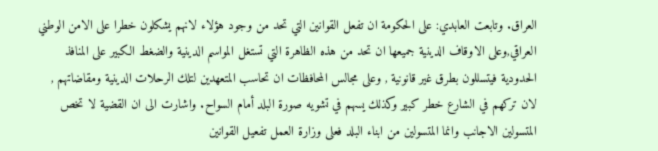العراق. وتابعت العابدي: على الحكومة ان تفعل القوانين التي تحد من وجود هؤلاء لانهم يشكلون خطرا على الامن الوطني العراقي,وعلى الاوقاف الدينية جميعها ان تحد من هذه الظاهرة التي تستغل المواسم الدينية والضغط الكبير على المنافذ الحدودية فيتسللون بطرق غير قانونية , وعلى مجالس المحافظات ان تحاسب المتعهدين لتلك الرحلات الدينية ومقاضاتهم , لان تركهم في الشارع خطر كبير وكذلك يسهم في تشويه صورة البلد أمام السواح. واشارت الى ان القضية لا تخص المتسولين الاجانب وانما المتسولين من ابناء البلد فعلى وزارة العمل تفعيل القوانين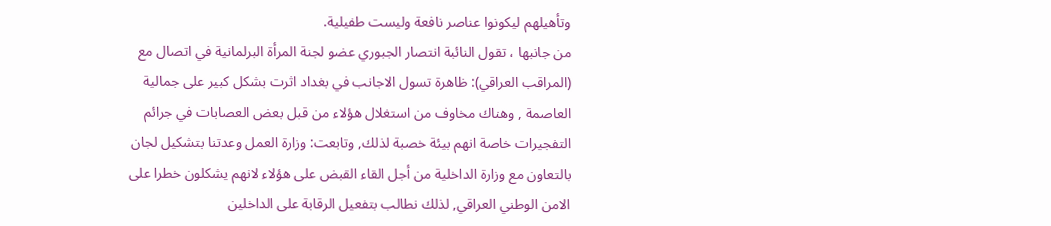وتأهيلهم ليكونوا عناصر نافعة وليست طفيلية.
من جانبها ، تقول النائبة انتصار الجبوري عضو لجنة المرأة البرلمانية في اتصال مع (المراقب العراقي): ظاهرة تسول الاجانب في بغداد اثرت بشكل كبير على جمالية العاصمة , وهناك مخاوف من استغلال هؤلاء من قبل بعض العصابات في جرائم التفجيرات خاصة انهم بيئة خصبة لذلك, وتابعت: وزارة العمل وعدتنا بتشكيل لجان بالتعاون مع وزارة الداخلية من أجل القاء القبض على هؤلاء لانهم يشكلون خطرا على الامن الوطني العراقي, لذلك نطالب بتفعيل الرقابة على الداخلين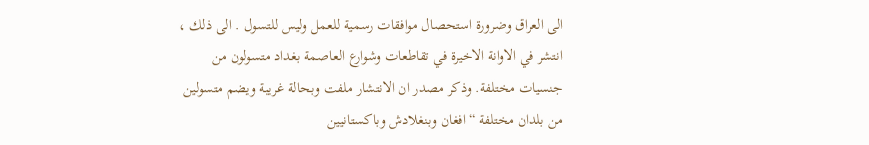الى العراق وضرورة استحصال موافقات رسمية للعمل وليس للتسول . الى ذلك ، انتشر في الاوانة الاخيرة في تقاطعات وشوارع العاصمة بغداد متسولون من جنسيات مختلفة. وذكر مصدر ان الانتشار ملفت وبحالة غريبة ويضم متسولين من بلدان مختلفة “افغان وبنغلادش وباكستانيين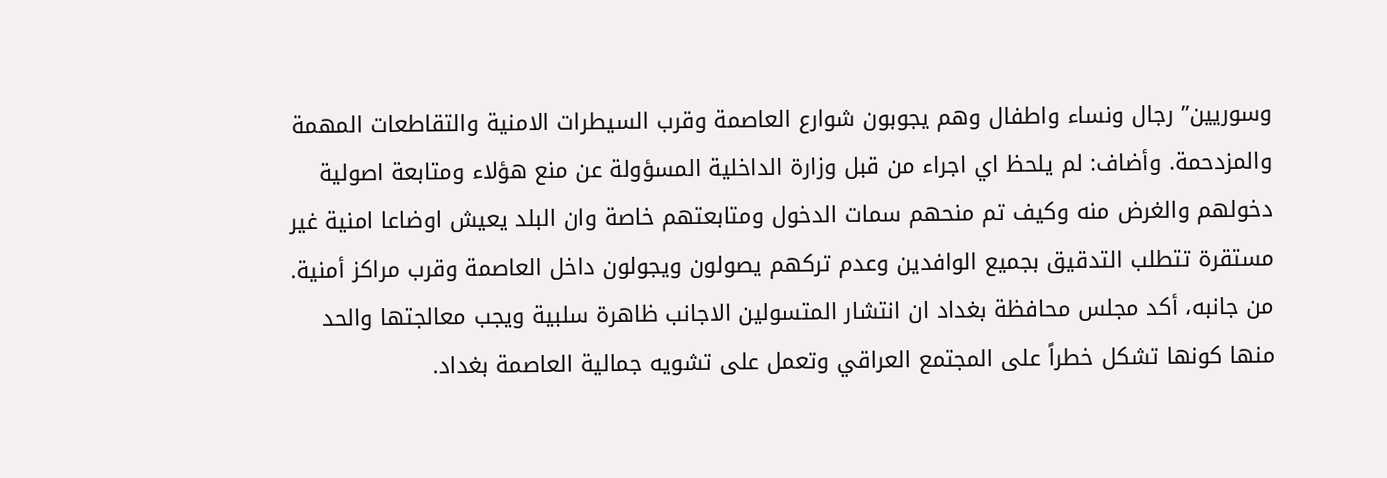وسوريين” رجال ونساء واطفال وهم يجوبون شوارع العاصمة وقرب السيطرات الامنية والتقاطعات المهمة والمزدحمة. وأضاف: لم يلحظ اي اجراء من قبل وزارة الداخلية المسؤولة عن منع هؤلاء ومتابعة اصولية دخولهم والغرض منه وكيف تم منحهم سمات الدخول ومتابعتهم خاصة وان البلد يعيش اوضاعا امنية غير مستقرة تتطلب التدقيق بجميع الوافدين وعدم تركهم يصولون ويجولون داخل العاصمة وقرب مراكز أمنية. من جانبه، أكد مجلس محافظة بغداد ان انتشار المتسولين الاجانب ظاهرة سلبية ويجب معالجتها والحد منها كونها تشكل خطراً على المجتمع العراقي وتعمل على تشويه جمالية العاصمة بغداد.